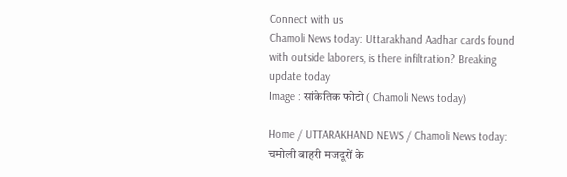Connect with us
Chamoli News today: Uttarakhand Aadhar cards found with outside laborers, is there infiltration? Breaking update today
Image : सांकेतिक फोटो ( Chamoli News today)

Home / UTTARAKHAND NEWS / Chamoli News today: चमोली बाहरी मजदूरों के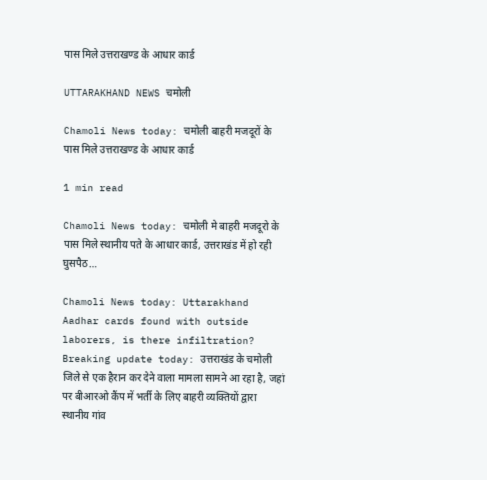पास मिले उत्तराखण्ड के आधार कार्ड

UTTARAKHAND NEWS चमोली

Chamoli News today: चमोली बाहरी मजदूरों के पास मिले उत्तराखण्ड के आधार कार्ड

1 min read

Chamoli News today: चमोली मे बाहरी मजदूरो के पास मिले स्थानीय पते के आधार कार्ड, उत्तराखंड में हो रही घुसपैठ…

Chamoli News today: Uttarakhand Aadhar cards found with outside laborers, is there infiltration? Breaking update today: उत्तराखंड के चमोली जिले से एक हैरान कर देने वाला मामला सामने आ रहा है, जहां पर बीआरओ कैंप में भर्ती के लिए बाहरी व्यक्तियों द्वारा स्थानीय गांव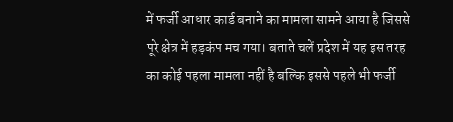में फर्जी आधार कार्ड बनाने का मामला सामने आया है जिससे पूरे क्षेत्र में हड़कंप मच गया। बताते चलें प्रदेश में यह इस तरह का कोई पहला मामला नहीं है बल्कि इससे पहले भी फर्जी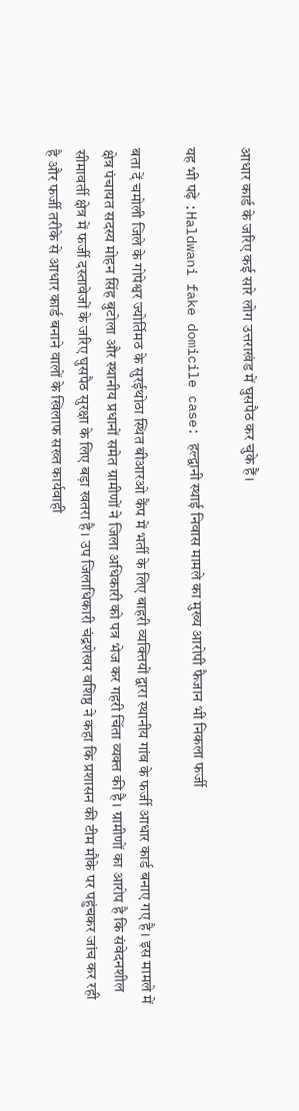आधार कार्ड के जरिए कई सारे लोग उत्तराखंड में घुसपैठ कर चुके हैं।

यह भी पढ़े :Haldwani fake domicile case: हल्द्वानी स्थाई निवास मामले का मुख्य आरोपी फैजान भी निकला फर्जी

बता दें चमोली जिले के गोपेश्वर ज्योर्तिमठ के सुरईथोठा स्थित बीआरओ कैंप में भर्ती के लिए बाहरी व्यक्तियों द्वारा स्थानीय गांव के फर्जी आधार कार्ड बनाए गए है। इस मामले में क्षेत्र पंचायत सदस्य मोहन सिंह बुटोला और स्थानीय प्रधानों समेत ग्रामीणों ने जिला अधिकारी को पत्र भेज कर गहरी चिंता व्यक्त की है। ग्रामीणों का आरोप है कि संवेदनशील सीमावर्ती क्षेत्र में फर्जी दस्तावेजों के जरिए घुसपैठ सुरक्षा के लिए बड़ा खतरा है। उप जिलाधिकारी चंद्रशेखर वशिष्ठ ने कहा कि प्रशासन की टीम मौके पर पहुंचकर जांच कर रही है और फर्जी तरीके से आधार कार्ड बनाने वालों के खिलाफ सख्त कार्यवाही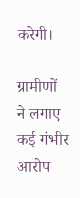करेगी।

ग्रामीणों ने लगाए कई गंभीर आरोप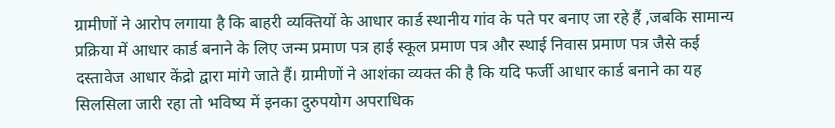ग्रामीणों ने आरोप लगाया है कि बाहरी व्यक्तियों के आधार कार्ड स्थानीय गांव के पते पर बनाए जा रहे हैं ,जबकि सामान्य प्रक्रिया में आधार कार्ड बनाने के लिए जन्म प्रमाण पत्र हाई स्कूल प्रमाण पत्र और स्थाई निवास प्रमाण पत्र जैसे कई दस्तावेज आधार केंद्रो द्वारा मांगे जाते हैं। ग्रामीणों ने आशंका व्यक्त की है कि यदि फर्जी आधार कार्ड बनाने का यह सिलसिला जारी रहा तो भविष्य में इनका दुरुपयोग अपराधिक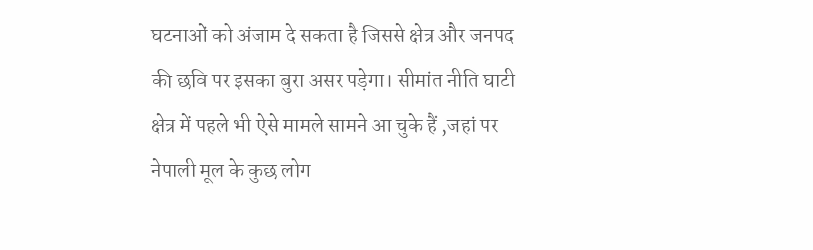घटनाओं को अंजाम दे सकता है जिससे क्षेत्र और जनपद की छवि पर इसका बुरा असर पड़ेगा। सीमांत नीति घाटी क्षेत्र में पहले भी ऐसे मामले सामने आ चुके हैं ,जहां पर नेपाली मूल के कुछ लोग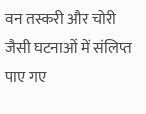वन तस्करी और चोरी जैसी घटनाओं में संलिप्त पाए गए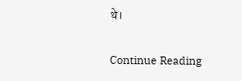थे।

Continue Reading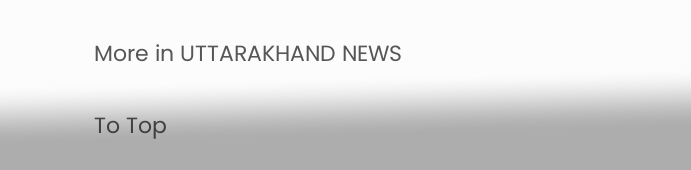More in UTTARAKHAND NEWS

To Top